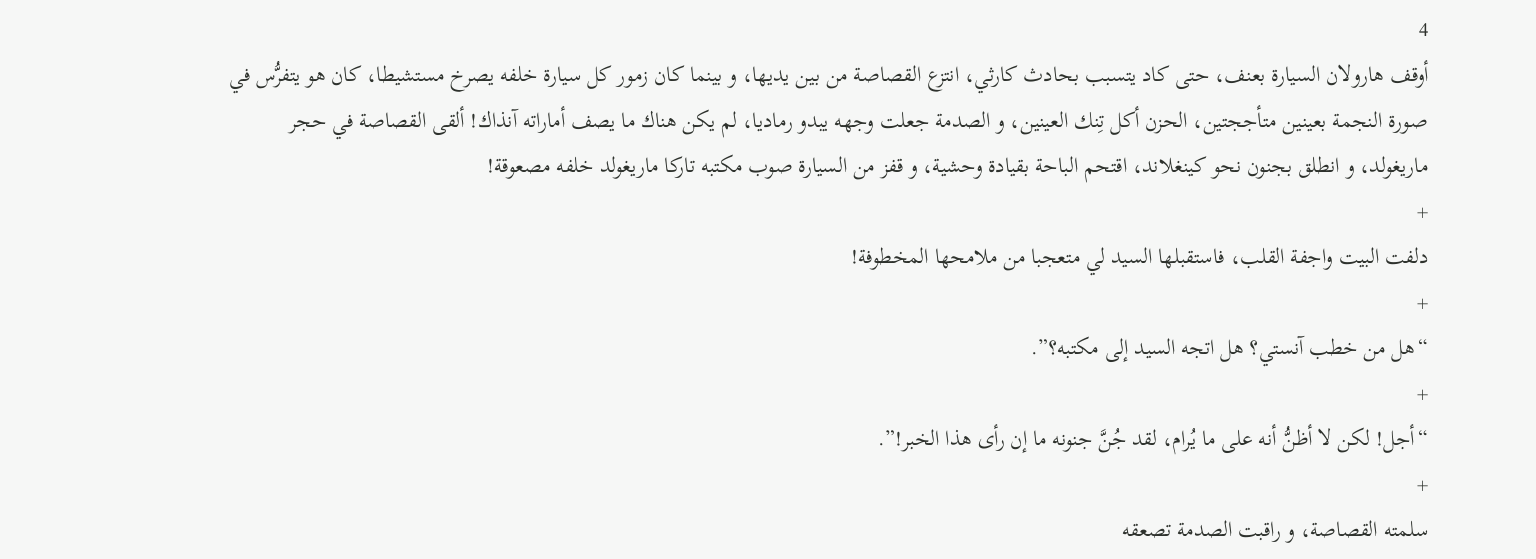4
أوقف هارولان السيارة بعنف، حتى كاد يتسبب بحادث كارثي، انتزع القصاصة من بين يديها، و بينما كان زمور كل سيارة خلفه يصرخ مستشيطا، كان هو يتفرُّس في صورة النجمة بعينين متأججتين، الحزن أكل تِنك العينين، و الصدمة جعلت وجهه يبدو رماديا، لم يكن هناك ما يصف أماراته آنذاك! ألقى القصاصة في حجر ماريغولد، و انطلق بجنون نحو كينغلاند، اقتحم الباحة بقيادة وحشية، و قفز من السيارة صوب مكتبه تاركا ماريغولد خلفه مصعوقة!
+
دلفت البيت واجفة القلب، فاستقبلها السيد لي متعجبا من ملامحها المخطوفة!
+
“هل من خطب آنستي؟ هل اتجه السيد إلى مكتبه؟”.
+
“أجل! لكن لا أظنُّ أنه على ما يُرام، لقد جُنَّ جنونه ما إن رأى هذا الخبر!”.
+
سلمته القصاصة، و راقبت الصدمة تصعقه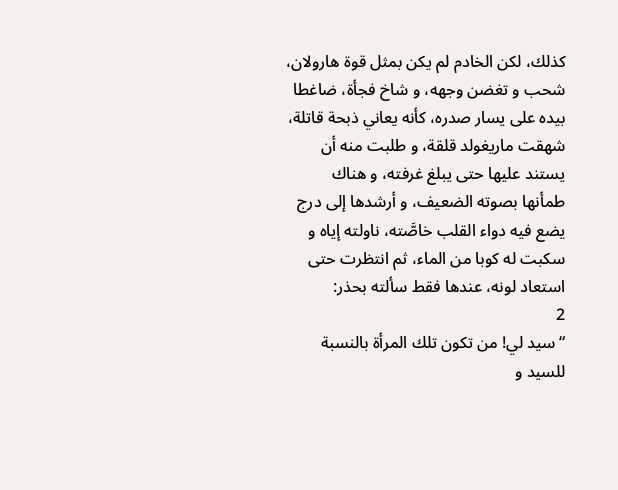كذلك، لكن الخادم لم يكن بمثل قوة هارولان، شحب و تغضن وجهه، و شاخ فجأة، ضاغطا بيده على يسار صدره، كأنه يعاني ذبحة قاتلة، شهقت ماريغولد قلقة، و طلبت منه أن يستند عليها حتى يبلغ غرفته، و هناك طمأنها بصوته الضعيف، و أرشدها إلى درج يضع فيه دواء القلب خاصَّته، ناولته إياه و سكبت له كوبا من الماء، ثم انتظرت حتى استعاد لونه، عندها فقط سألته بحذر:
2
“سيد لي! من تكون تلك المرأة بالنسبة للسيد و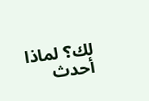لك؟ لماذا أحدث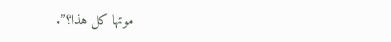موتها كل هذا؟”.